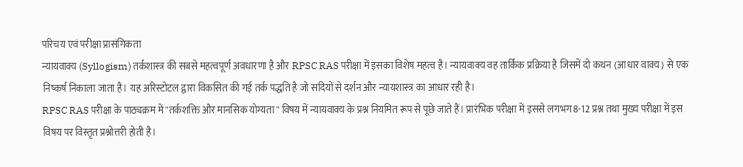परिचय एवं परीक्षा प्रासंगिकता
न्यायवाक्य (Syllogism) तर्कशास्त्र की सबसे महत्वपूर्ण अवधारणा है और RPSC RAS परीक्षा में इसका विशेष महत्व है। न्यायवाक्य वह तार्किक प्रक्रिया है जिसमें दो कथन (आधार वाक्य) से एक निष्कर्ष निकाला जाता है। यह अरिस्टोटल द्वारा विकसित की गई तर्क पद्धति है जो सदियों से दर्शन और न्यायशास्त्र का आधार रही है।
RPSC RAS परीक्षा के पाठ्यक्रम में "तर्कशक्ति और मानसिक योग्यता" विषय में न्यायवाक्य के प्रश्न नियमित रूप से पूछे जाते हैं। प्रारंभिक परीक्षा में इससे लगभग 8-12 प्रश्न तथा मुख्य परीक्षा में इस विषय पर विस्तृत प्रश्नोत्तरी होती है।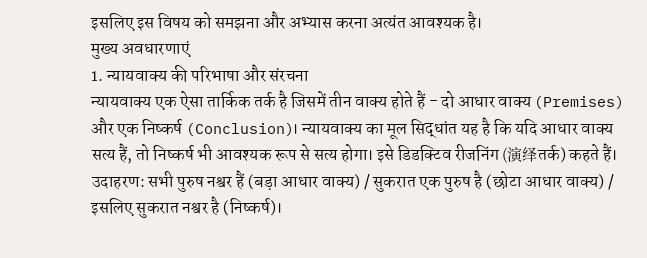इसलिए इस विषय को समझना और अभ्यास करना अत्यंत आवश्यक है।
मुख्य अवधारणाएं
1. न्यायवाक्य की परिभाषा और संरचना
न्यायवाक्य एक ऐसा तार्किक तर्क है जिसमें तीन वाक्य होते हैं - दो आधार वाक्य (Premises) और एक निष्कर्ष (Conclusion)। न्यायवाक्य का मूल सिद्धांत यह है कि यदि आधार वाक्य सत्य हैं, तो निष्कर्ष भी आवश्यक रूप से सत्य होगा। इसे डिडक्टिव रीजनिंग (演绎तर्क) कहते हैं।
उदाहरण: सभी पुरुष नश्वर हैं (बड़ा आधार वाक्य) / सुकरात एक पुरुष है (छोटा आधार वाक्य) / इसलिए सुकरात नश्वर है (निष्कर्ष)।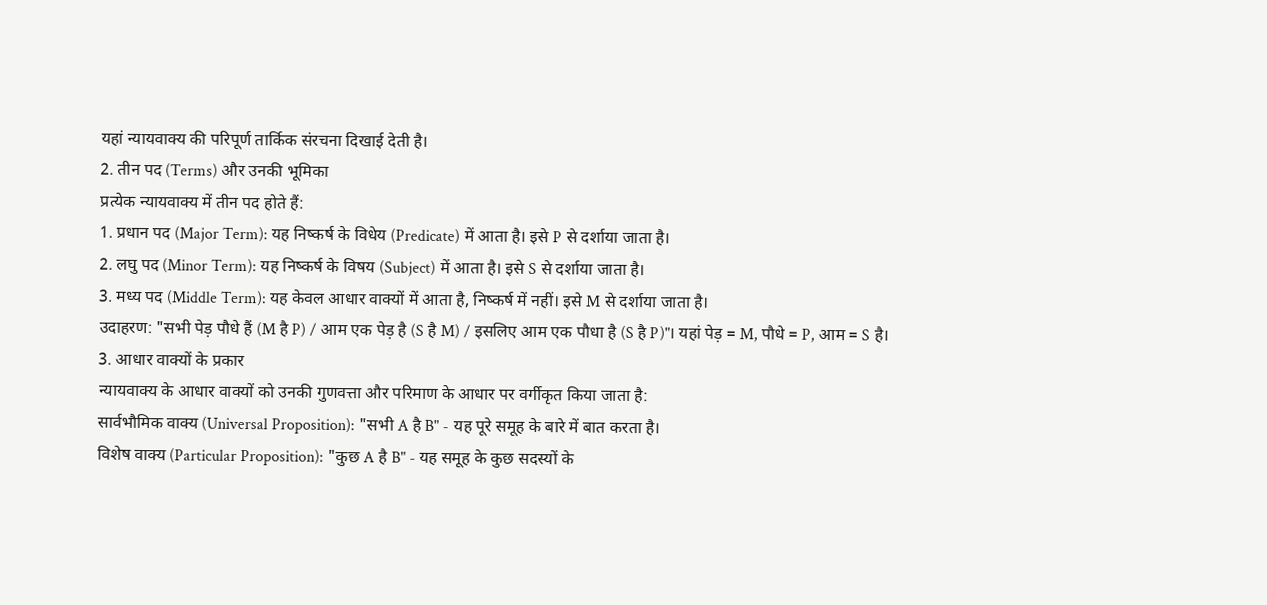यहां न्यायवाक्य की परिपूर्ण तार्किक संरचना दिखाई देती है।
2. तीन पद (Terms) और उनकी भूमिका
प्रत्येक न्यायवाक्य में तीन पद होते हैं:
1. प्रधान पद (Major Term): यह निष्कर्ष के विधेय (Predicate) में आता है। इसे P से दर्शाया जाता है।
2. लघु पद (Minor Term): यह निष्कर्ष के विषय (Subject) में आता है। इसे S से दर्शाया जाता है।
3. मध्य पद (Middle Term): यह केवल आधार वाक्यों में आता है, निष्कर्ष में नहीं। इसे M से दर्शाया जाता है।
उदाहरण: "सभी पेड़ पौधे हैं (M है P) / आम एक पेड़ है (S है M) / इसलिए आम एक पौधा है (S है P)"। यहां पेड़ = M, पौधे = P, आम = S है।
3. आधार वाक्यों के प्रकार
न्यायवाक्य के आधार वाक्यों को उनकी गुणवत्ता और परिमाण के आधार पर वर्गीकृत किया जाता है:
सार्वभौमिक वाक्य (Universal Proposition): "सभी A है B" - यह पूरे समूह के बारे में बात करता है।
विशेष वाक्य (Particular Proposition): "कुछ A है B" - यह समूह के कुछ सदस्यों के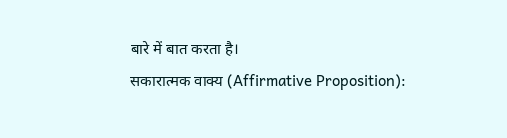बारे में बात करता है।
सकारात्मक वाक्य (Affirmative Proposition):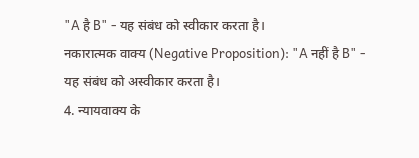"A है B" - यह संबंध को स्वीकार करता है।
नकारात्मक वाक्य (Negative Proposition): "A नहीं है B" - यह संबंध को अस्वीकार करता है।
4. न्यायवाक्य के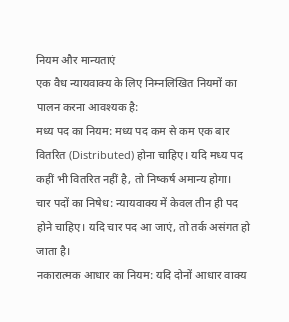नियम और मान्यताएं
एक वैध न्यायवाक्य के लिए निम्नलिखित नियमों का पालन करना आवश्यक है:
मध्य पद का नियम: मध्य पद कम से कम एक बार वितरित (Distributed) होना चाहिए। यदि मध्य पद कहीं भी वितरित नहीं है, तो निष्कर्ष अमान्य होगा।
चार पदों का निषेध: न्यायवाक्य में केवल तीन ही पद होने चाहिए। यदि चार पद आ जाएं, तो तर्क असंगत हो जाता है।
नकारात्मक आधार का नियम: यदि दोनों आधार वाक्य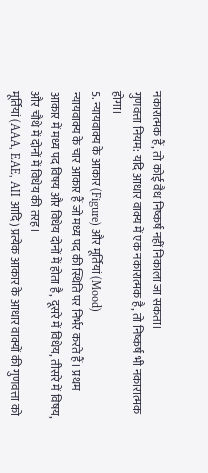नकारात्मक हैं, तो कोई वैध निष्कर्ष नहीं निकाला जा सकता।
गुणवत्ता नियम: यदि आधार वाक्य में एक नकारात्मक है, तो निष्कर्ष भी नकारात्मक होगा।
5. न्यायवाक्य के आकार (Figure) और मूर्तियां (Mood)
न्यायवाक्य के चार आकार हैं जो मध्य पद की स्थिति पर निर्भर करते हैं। प्रथम आकार में मध्य पद विषय और विधेय दोनों में होता है, दूसरे में विधेय, तीसरे में विषय, और चौथे में दोनों में विधेय की तरह।
मूर्तियां (AAA, EAE, AII आदि) प्रत्येक आकार के आधार वाक्यों की गुणवत्ता को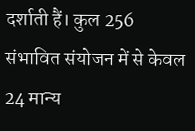दर्शाती हैं। कुल 256 संभावित संयोजन में से केवल 24 मान्य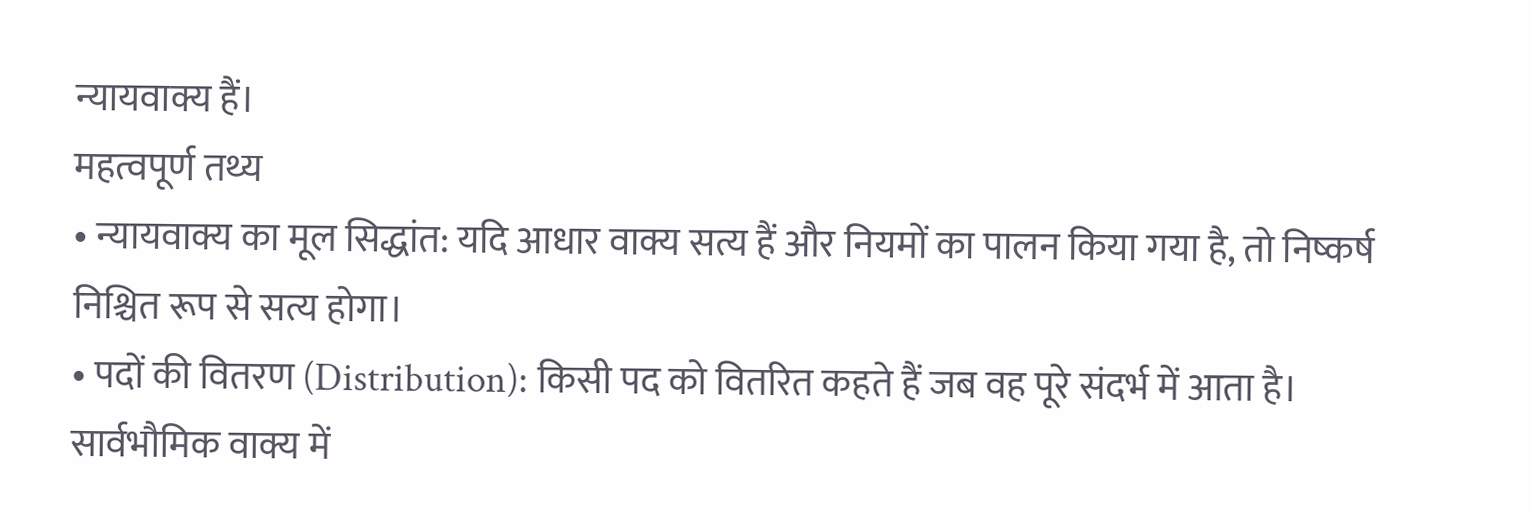न्यायवाक्य हैं।
महत्वपूर्ण तथ्य
• न्यायवाक्य का मूल सिद्धांत: यदि आधार वाक्य सत्य हैं और नियमों का पालन किया गया है, तो निष्कर्ष निश्चित रूप से सत्य होगा।
• पदों की वितरण (Distribution): किसी पद को वितरित कहते हैं जब वह पूरे संदर्भ में आता है। सार्वभौमिक वाक्य में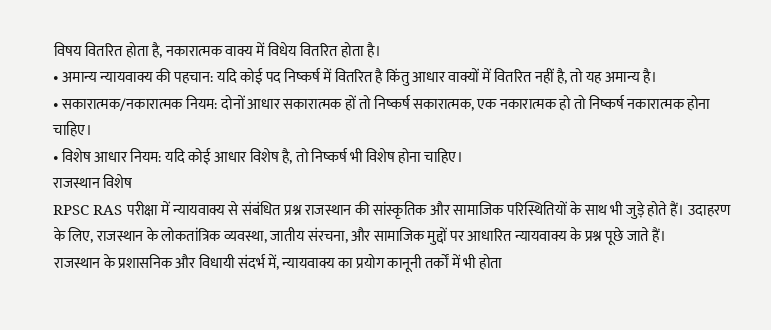विषय वितरित होता है, नकारात्मक वाक्य में विधेय वितरित होता है।
• अमान्य न्यायवाक्य की पहचान: यदि कोई पद निष्कर्ष में वितरित है किंतु आधार वाक्यों में वितरित नहीं है, तो यह अमान्य है।
• सकारात्मक/नकारात्मक नियम: दोनों आधार सकारात्मक हों तो निष्कर्ष सकारात्मक, एक नकारात्मक हो तो निष्कर्ष नकारात्मक होना चाहिए।
• विशेष आधार नियम: यदि कोई आधार विशेष है, तो निष्कर्ष भी विशेष होना चाहिए।
राजस्थान विशेष
RPSC RAS परीक्षा में न्यायवाक्य से संबंधित प्रश्न राजस्थान की सांस्कृतिक और सामाजिक परिस्थितियों के साथ भी जुड़े होते हैं। उदाहरण के लिए, राजस्थान के लोकतांत्रिक व्यवस्था, जातीय संरचना, और सामाजिक मुद्दों पर आधारित न्यायवाक्य के प्रश्न पूछे जाते हैं।
राजस्थान के प्रशासनिक और विधायी संदर्भ में, न्यायवाक्य का प्रयोग कानूनी तर्कों में भी होता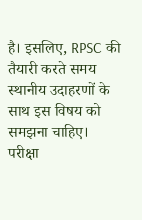है। इसलिए, RPSC की तैयारी करते समय स्थानीय उदाहरणों के साथ इस विषय को समझना चाहिए।
परीक्षा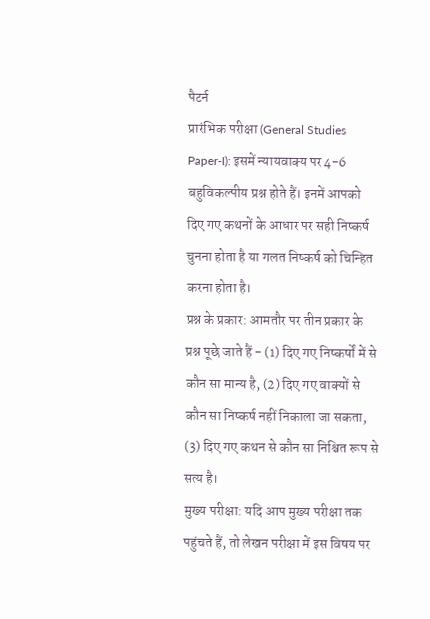पैटर्न
प्रारंभिक परीक्षा (General Studies Paper-I): इसमें न्यायवाक्य पर 4-6 बहुविकल्पीय प्रश्न होते हैं। इनमें आपको दिए गए कथनों के आधार पर सही निष्कर्ष चुनना होता है या गलत निष्कर्ष को चिन्हित करना होता है।
प्रश्न के प्रकार: आमतौर पर तीन प्रकार के प्रश्न पूछे जाते हैं - (1) दिए गए निष्कर्षों में से कौन सा मान्य है, (2) दिए गए वाक्यों से कौन सा निष्कर्ष नहीं निकाला जा सकता, (3) दिए गए कथन से कौन सा निश्चित रूप से सत्य है।
मुख्य परीक्षा: यदि आप मुख्य परीक्षा तक पहुंचते हैं, तो लेखन परीक्षा में इस विषय पर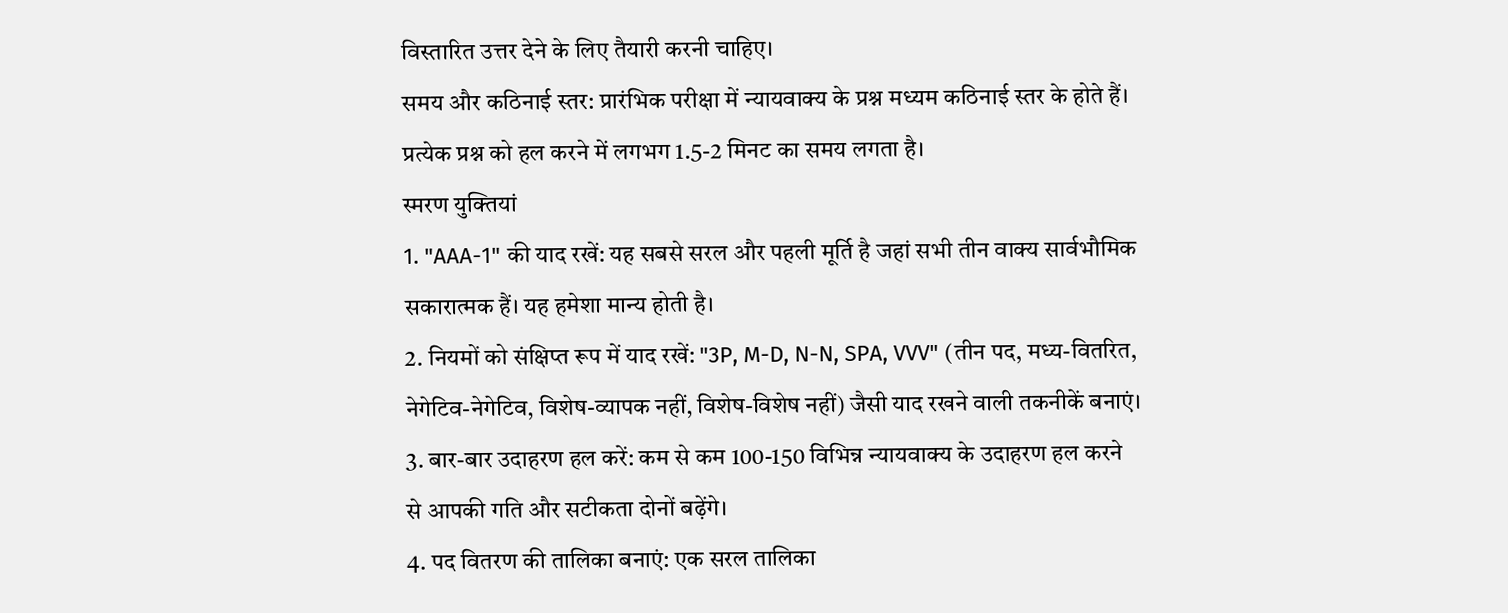विस्तारित उत्तर देने के लिए तैयारी करनी चाहिए।
समय और कठिनाई स्तर: प्रारंभिक परीक्षा में न्यायवाक्य के प्रश्न मध्यम कठिनाई स्तर के होते हैं। प्रत्येक प्रश्न को हल करने में लगभग 1.5-2 मिनट का समय लगता है।
स्मरण युक्तियां
1. "AAA-1" की याद रखें: यह सबसे सरल और पहली मूर्ति है जहां सभी तीन वाक्य सार्वभौमिक सकारात्मक हैं। यह हमेशा मान्य होती है।
2. नियमों को संक्षिप्त रूप में याद रखें: "3P, M-D, N-N, SPA, VVV" (तीन पद, मध्य-वितरित, नेगेटिव-नेगेटिव, विशेष-व्यापक नहीं, विशेष-विशेष नहीं) जैसी याद रखने वाली तकनीकें बनाएं।
3. बार-बार उदाहरण हल करें: कम से कम 100-150 विभिन्न न्यायवाक्य के उदाहरण हल करने से आपकी गति और सटीकता दोनों बढ़ेंगे।
4. पद वितरण की तालिका बनाएं: एक सरल तालिका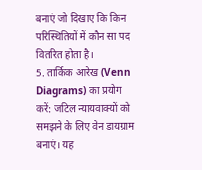बनाएं जो दिखाए कि किन परिस्थितियों में कौन सा पद वितरित होता है।
5. तार्किक आरेख (Venn Diagrams) का प्रयोग करें: जटिल न्यायवाक्यों को समझने के लिए वेन डायग्राम बनाएं। यह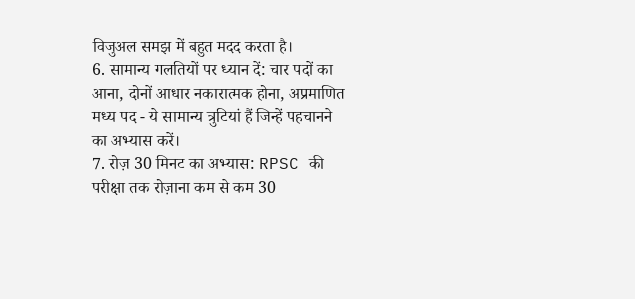विजुअल समझ में बहुत मदद करता है।
6. सामान्य गलतियों पर ध्यान दें: चार पदों का आना, दोनों आधार नकारात्मक होना, अप्रमाणित मध्य पद - ये सामान्य त्रुटियां हैं जिन्हें पहचानने का अभ्यास करें।
7. रोज़ 30 मिनट का अभ्यास: RPSC की परीक्षा तक रोज़ाना कम से कम 30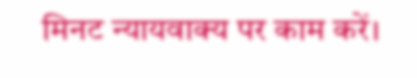मिनट न्यायवाक्य पर काम करें।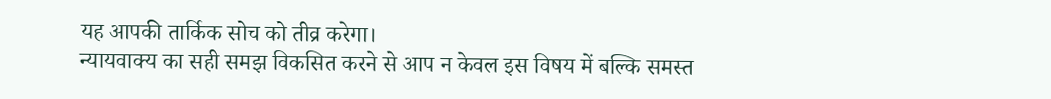यह आपकी तार्किक सोच को तीव्र करेगा।
न्यायवाक्य का सही समझ विकसित करने से आप न केवल इस विषय में बल्कि समस्त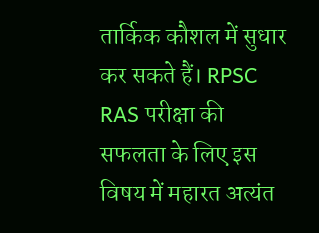तार्किक कौशल में सुधार कर सकते हैं। RPSC RAS परीक्षा की सफलता के लिए इस विषय में महारत अत्यंत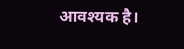आवश्यक है।